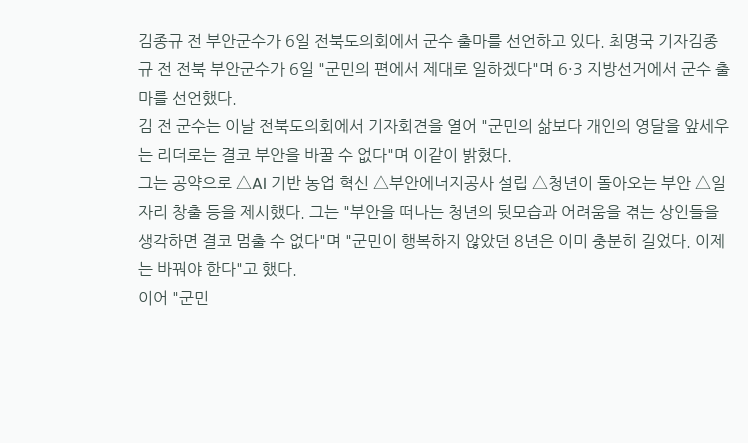김종규 전 부안군수가 6일 전북도의회에서 군수 출마를 선언하고 있다. 최명국 기자김종규 전 전북 부안군수가 6일 "군민의 편에서 제대로 일하겠다"며 6·3 지방선거에서 군수 출마를 선언했다.
김 전 군수는 이날 전북도의회에서 기자회견을 열어 "군민의 삶보다 개인의 영달을 앞세우는 리더로는 결코 부안을 바꿀 수 없다"며 이같이 밝혔다.
그는 공약으로 △AI 기반 농업 혁신 △부안에너지공사 설립 △청년이 돌아오는 부안 △일자리 창출 등을 제시했다. 그는 "부안을 떠나는 청년의 뒷모습과 어려움을 겪는 상인들을 생각하면 결코 멈출 수 없다"며 "군민이 행복하지 않았던 8년은 이미 충분히 길었다. 이제는 바꿔야 한다"고 했다.
이어 "군민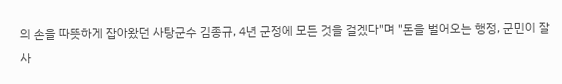의 손을 따뜻하게 잡아왔던 사탕군수 김종규, 4년 군정에 모든 것을 걸겠다"며 "돈을 벌어오는 행정, 군민이 잘사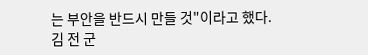는 부안을 반드시 만들 것"이라고 했다.
김 전 군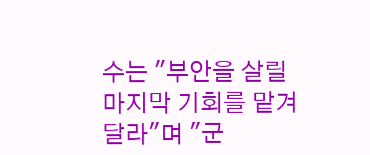수는 "부안을 살릴 마지막 기회를 맡겨달라"며 "군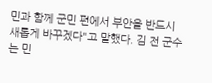민과 함께 군민 편에서 부안을 반드시 새롭게 바꾸겠다"고 말했다. 김 전 군수는 민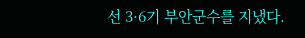선 3·6기 부안군수를 지냈다.